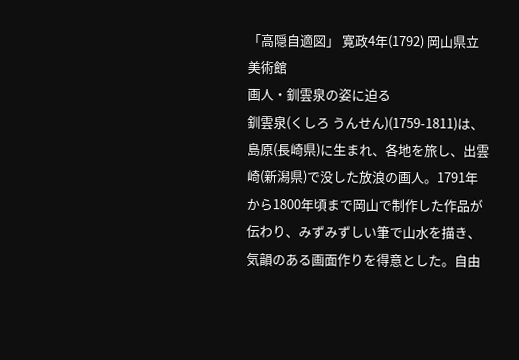「高隠自適図」 寛政4年(1792) 岡山県立美術館
画人・釧雲泉の姿に迫る
釧雲泉(くしろ うんせん)(1759-1811)は、島原(長崎県)に生まれ、各地を旅し、出雲崎(新潟県)で没した放浪の画人。1791年から1800年頃まで岡山で制作した作品が伝わり、みずみずしい筆で山水を描き、気韻のある画面作りを得意とした。自由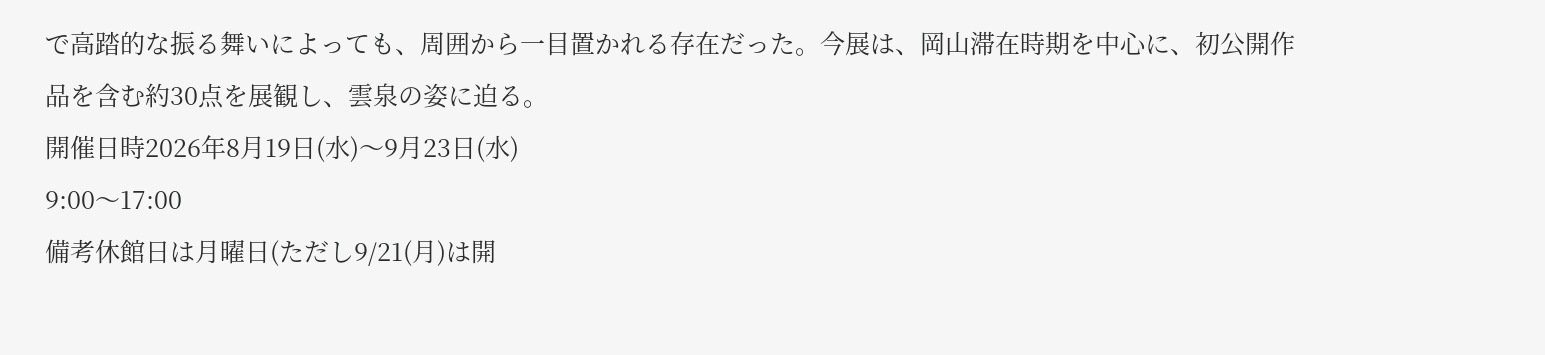で高踏的な振る舞いによっても、周囲から一目置かれる存在だった。今展は、岡山滞在時期を中心に、初公開作品を含む約30点を展観し、雲泉の姿に迫る。
開催日時2026年8月19日(水)〜9月23日(水)
9:00〜17:00
備考休館日は月曜日(ただし9/21(月)は開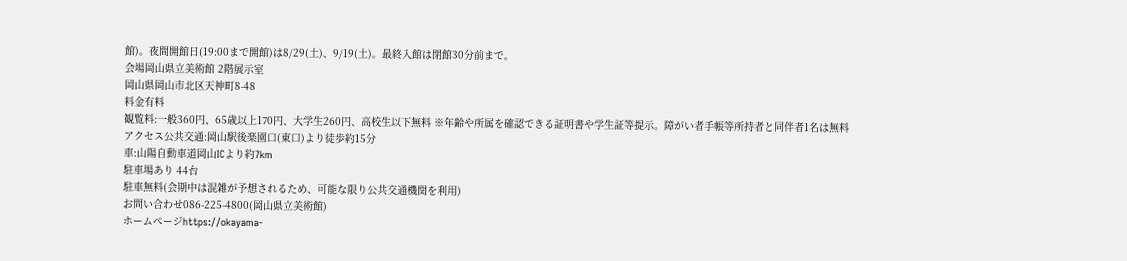館)。夜間開館日(19:00まで開館)は8/29(土)、9/19(土)。最終入館は閉館30分前まで。
会場岡山県立美術館 2階展示室
岡山県岡山市北区天神町8-48
料金有料
観覧料:一般360円、65歳以上170円、大学生260円、高校生以下無料 ※年齢や所属を確認できる証明書や学生証等提示。障がい者手帳等所持者と同伴者1名は無料
アクセス公共交通:岡山駅後楽園口(東口)より徒歩約15分
車:山陽自動車道岡山ICより約7km
駐車場あり 44台
駐車無料(会期中は混雑が予想されるため、可能な限り公共交通機関を利用)
お問い合わせ086-225-4800(岡山県立美術館)
ホームページhttps://okayama-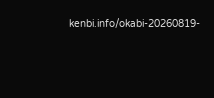kenbi.info/okabi-20260819-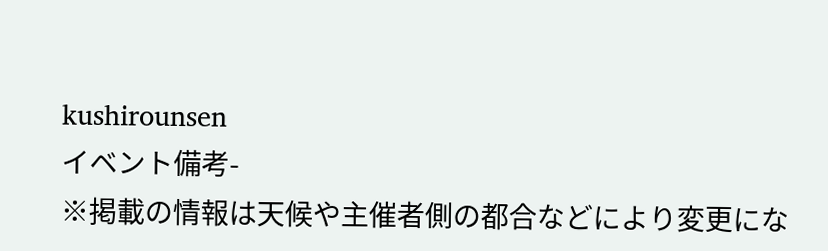kushirounsen
イベント備考-
※掲載の情報は天候や主催者側の都合などにより変更にな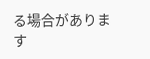る場合があります